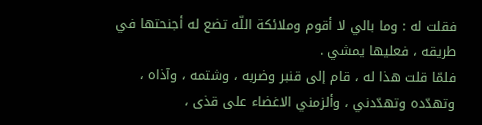فقلت له : وما بالي لا أقوم وملائكة اللّه تضع له أجنحتها في طريقه ، فعليها يمشي .
فلمّا قلت هذا له ، قام إلى قنبر وضربه ، وشتمه ، وآذاه ، وتهدّده وتهدّدني ، وألزمني الاغضاء على قذى ،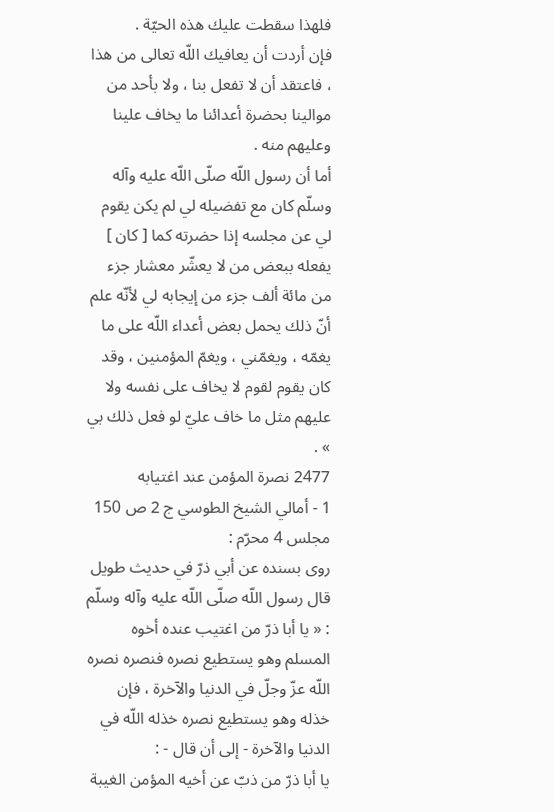فلهذا سقطت عليك هذه الحيّة .
فإن أردت أن يعافيك اللّه تعالى من هذا ، فاعتقد أن لا تفعل بنا ، ولا بأحد من موالينا بحضرة أعدائنا ما يخاف علينا وعليهم منه .
أما أن رسول اللّه صلّى اللّه عليه وآله وسلّم كان مع تفضيله لي لم يكن يقوم لي عن مجلسه إذا حضرته كما [ كان ] يفعله ببعض من لا يعشّر معشار جزء من مائة ألف جزء من إيجابه لي لأنّه علم أنّ ذلك يحمل بعض أعداء اللّه على ما يغمّه ، ويغمّني ، ويغمّ المؤمنين ، وقد كان يقوم لقوم لا يخاف على نفسه ولا عليهم مثل ما خاف عليّ لو فعل ذلك بي » .
2477 نصرة المؤمن عند اغتيابه
1 - أمالي الشيخ الطوسي ج 2 ص 150 مجلس 4 محرّم :
روى بسنده عن أبي ذرّ في حديث طويل قال رسول اللّه صلّى اللّه عليه وآله وسلّم : « يا أبا ذرّ من اغتيب عنده أخوه المسلم وهو يستطيع نصره فنصره نصره اللّه عزّ وجلّ في الدنيا والآخرة ، فإن خذله وهو يستطيع نصره خذله اللّه في الدنيا والآخرة - إلى أن قال - :
يا أبا ذرّ من ذبّ عن أخيه المؤمن الغيبة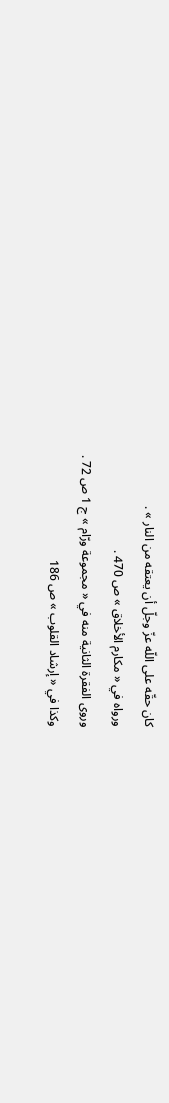كان حقّه على اللّه عزّ وجلّ أن يعتقه من النار » .
ورواه في « مكارم الأخلاق » ص 470 .
وروى الفقرة الثانية منه في « مجموعة ورّام » ج 1 ص 72 .
وكذا في « إرشاد القلوب » ص 186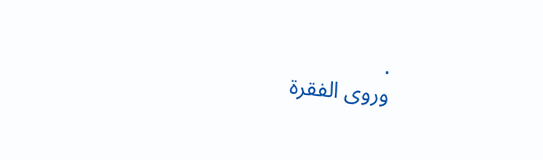.
وروى الفقرة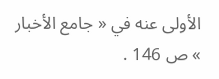الأولى عنه في « جامع الأخبار » ص 146 .